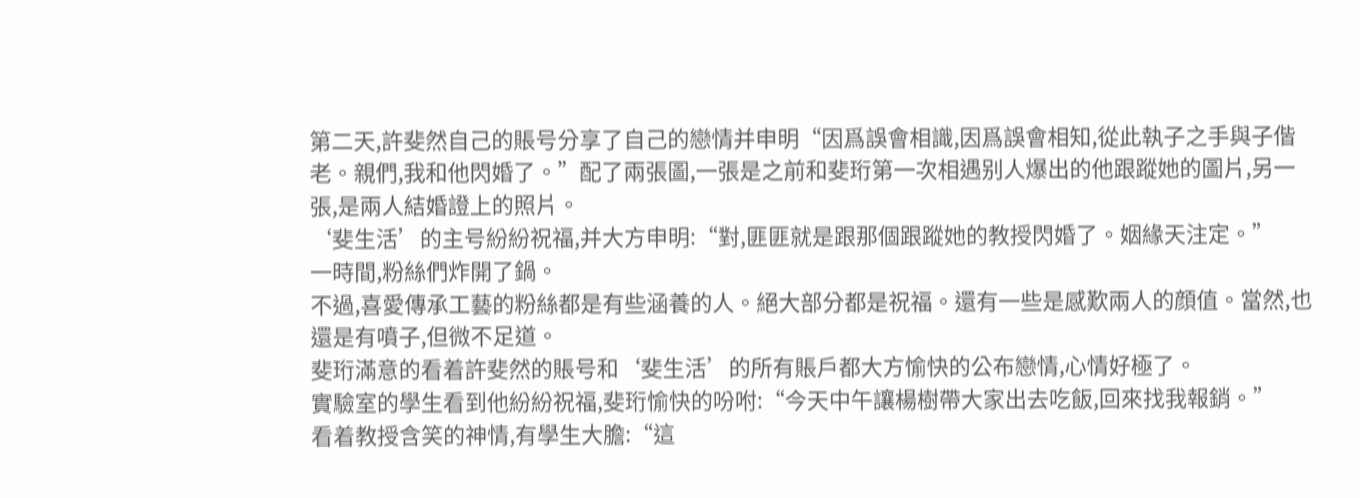第二天,許斐然自己的賬号分享了自己的戀情并申明“因爲誤會相識,因爲誤會相知,從此執子之手與子偕老。親們,我和他閃婚了。”配了兩張圖,一張是之前和斐珩第一次相遇别人爆出的他跟蹤她的圖片,另一張,是兩人結婚證上的照片。
‘斐生活’的主号紛紛祝福,并大方申明:“對,匪匪就是跟那個跟蹤她的教授閃婚了。姻緣天注定。”
一時間,粉絲們炸開了鍋。
不過,喜愛傳承工藝的粉絲都是有些涵養的人。絕大部分都是祝福。還有一些是感歎兩人的顔值。當然,也還是有噴子,但微不足道。
斐珩滿意的看着許斐然的賬号和‘斐生活’的所有賬戶都大方愉快的公布戀情,心情好極了。
實驗室的學生看到他紛紛祝福,斐珩愉快的吩咐:“今天中午讓楊樹帶大家出去吃飯,回來找我報銷。”
看着教授含笑的神情,有學生大膽:“這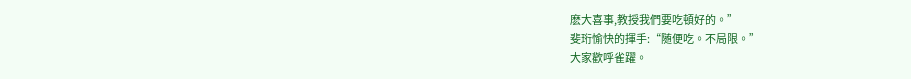麽大喜事,教授我們要吃頓好的。”
斐珩愉快的揮手:“随便吃。不局限。”
大家歡呼雀躍。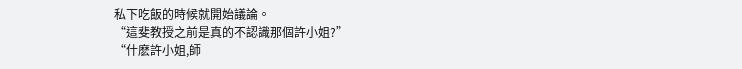私下吃飯的時候就開始議論。
“這斐教授之前是真的不認識那個許小姐?”
“什麽許小姐,師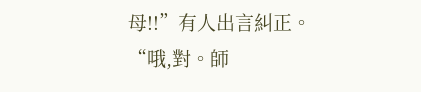母!!”有人出言糾正。
“哦,對。師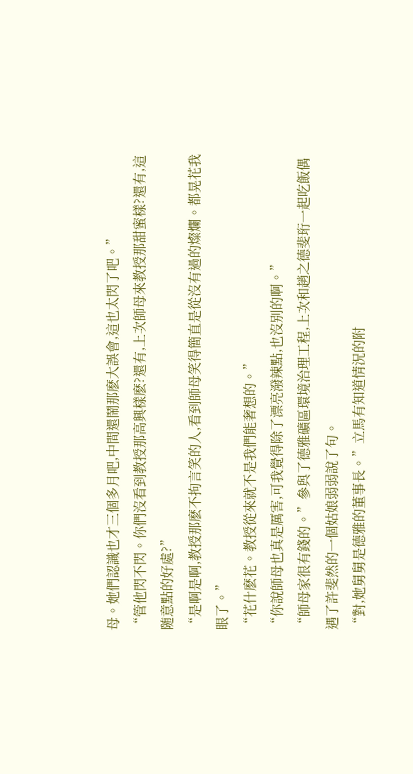母。她們認識也才三個多月吧,中間還鬧那麽大誤會,這也太閃了吧。”
“管他閃不閃。你們沒看到教授那高興樣麽?還有,上次師母來教授那甜蜜樣?還有,這随意點的好處?”
“是啊是啊,教授那麽不拘言笑的人,看到師母笑得簡直是從沒有過的燦爛。都晃花我眼了。”
“花什麽花。教授從來就不是我們能奢想的。”
“你說師母也真是厲害,可我覺得除了漂亮潑辣點,也沒别的啊。”
“師母家很有錢的。”參與了德雅礦區環境治理工程,上次和趙之德斐珩一起吃飯偶遇了許斐然的一個姑娘弱弱說了句。
“對,她舅舅是德雅的董事長。”立馬有知道情況的附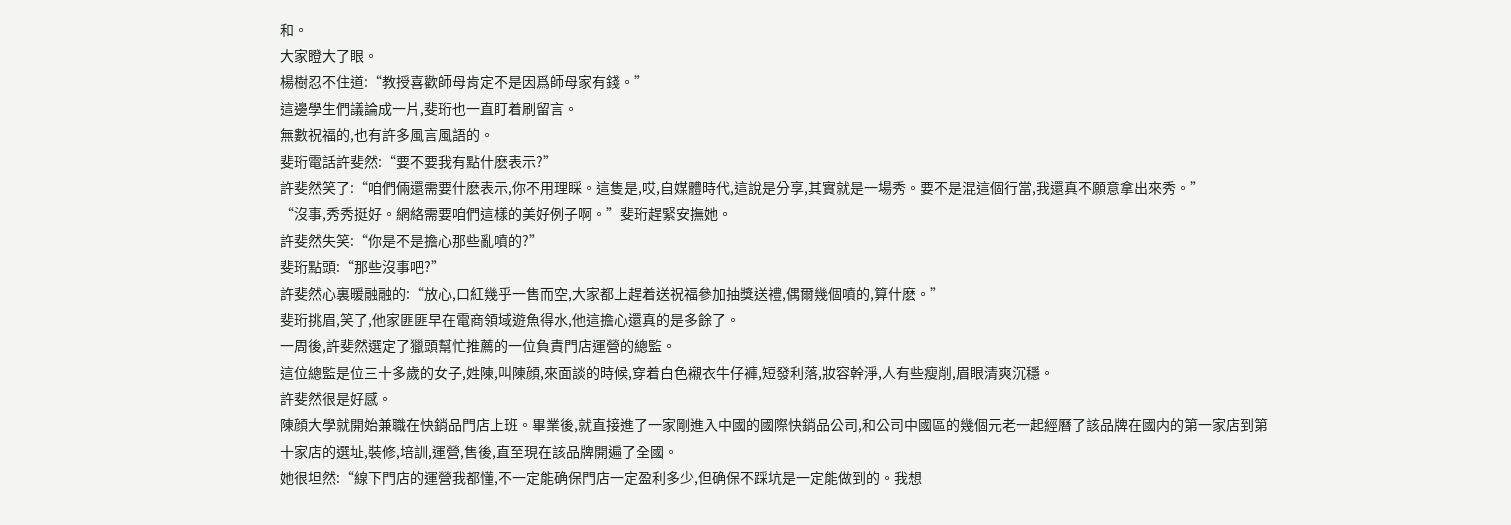和。
大家瞪大了眼。
楊樹忍不住道:“教授喜歡師母肯定不是因爲師母家有錢。”
這邊學生們議論成一片,斐珩也一直盯着刷留言。
無數祝福的,也有許多風言風語的。
斐珩電話許斐然:“要不要我有點什麽表示?”
許斐然笑了:“咱們倆還需要什麽表示,你不用理睬。這隻是,哎,自媒體時代,這說是分享,其實就是一場秀。要不是混這個行當,我還真不願意拿出來秀。”
“沒事,秀秀挺好。網絡需要咱們這樣的美好例子啊。”斐珩趕緊安撫她。
許斐然失笑:“你是不是擔心那些亂噴的?”
斐珩點頭:“那些沒事吧?”
許斐然心裏暖融融的:“放心,口紅幾乎一售而空,大家都上趕着送祝福參加抽獎送禮,偶爾幾個噴的,算什麽。”
斐珩挑眉,笑了,他家匪匪早在電商領域遊魚得水,他這擔心還真的是多餘了。
一周後,許斐然選定了獵頭幫忙推薦的一位負責門店運營的總監。
這位總監是位三十多歲的女子,姓陳,叫陳顔,來面談的時候,穿着白色襯衣牛仔褲,短發利落,妝容幹淨,人有些瘦削,眉眼清爽沉穩。
許斐然很是好感。
陳顔大學就開始兼職在快銷品門店上班。畢業後,就直接進了一家剛進入中國的國際快銷品公司,和公司中國區的幾個元老一起經曆了該品牌在國内的第一家店到第十家店的選址,裝修,培訓,運營,售後,直至現在該品牌開遍了全國。
她很坦然:“線下門店的運營我都懂,不一定能确保門店一定盈利多少,但确保不踩坑是一定能做到的。我想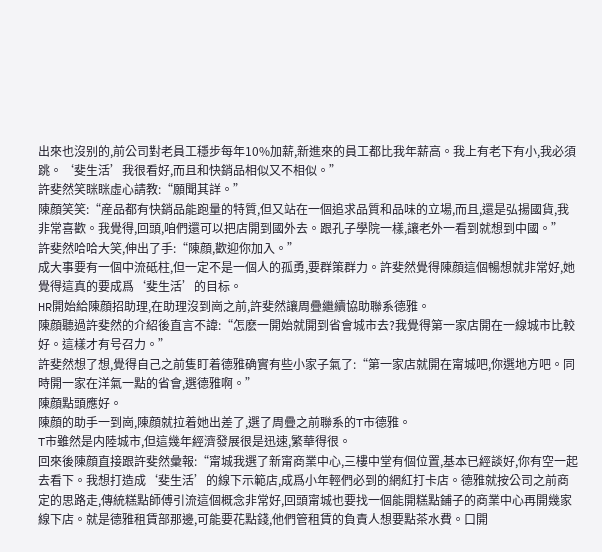出來也沒别的,前公司對老員工穩步每年10%加薪,新進來的員工都比我年薪高。我上有老下有小,我必須跳。‘斐生活’我很看好,而且和快銷品相似又不相似。”
許斐然笑眯眯虛心請教:“願聞其詳。”
陳顔笑笑:“産品都有快銷品能跑量的特質,但又站在一個追求品質和品味的立場,而且,還是弘揚國貨,我非常喜歡。我覺得,回頭,咱們還可以把店開到國外去。跟孔子學院一樣,讓老外一看到就想到中國。”
許斐然哈哈大笑,伸出了手:“陳顔,歡迎你加入。”
成大事要有一個中流砥柱,但一定不是一個人的孤勇,要群策群力。許斐然覺得陳顔這個暢想就非常好,她覺得這真的要成爲‘斐生活’的目标。
HR開始給陳顔招助理,在助理沒到崗之前,許斐然讓周疊繼續協助聯系德雅。
陳顔聽過許斐然的介紹後直言不諱:“怎麽一開始就開到省會城市去?我覺得第一家店開在一線城市比較好。這樣才有号召力。”
許斐然想了想,覺得自己之前隻盯着德雅确實有些小家子氣了:“第一家店就開在甯城吧,你選地方吧。同時開一家在洋氣一點的省會,選德雅啊。”
陳顔點頭應好。
陳顔的助手一到崗,陳顔就拉着她出差了,選了周疊之前聯系的T市德雅。
T市雖然是内陸城市,但這幾年經濟發展很是迅速,繁華得很。
回來後陳顔直接跟許斐然彙報:“甯城我選了新甯商業中心,三樓中堂有個位置,基本已經談好,你有空一起去看下。我想打造成‘斐生活’的線下示範店,成爲小年輕們必到的網紅打卡店。德雅就按公司之前商定的思路走,傳統糕點師傅引流這個概念非常好,回頭甯城也要找一個能開糕點鋪子的商業中心再開幾家線下店。就是德雅租賃部那邊,可能要花點錢,他們管租賃的負責人想要點茶水費。口開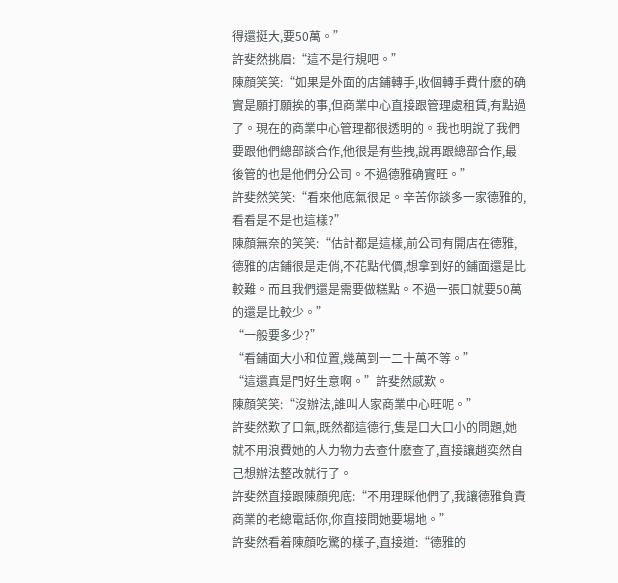得還挺大,要50萬。”
許斐然挑眉:“這不是行規吧。”
陳顔笑笑:“如果是外面的店鋪轉手,收個轉手費什麽的确實是願打願挨的事,但商業中心直接跟管理處租賃,有點過了。現在的商業中心管理都很透明的。我也明說了我們要跟他們總部談合作,他很是有些拽,說再跟總部合作,最後管的也是他們分公司。不過德雅确實旺。”
許斐然笑笑:“看來他底氣很足。辛苦你談多一家德雅的,看看是不是也這樣?”
陳顔無奈的笑笑:“估計都是這樣,前公司有開店在德雅,德雅的店鋪很是走俏,不花點代價,想拿到好的鋪面還是比較難。而且我們還是需要做糕點。不過一張口就要50萬的還是比較少。”
“一般要多少?”
“看鋪面大小和位置,幾萬到一二十萬不等。”
“這還真是門好生意啊。”許斐然感歎。
陳顔笑笑:“沒辦法,誰叫人家商業中心旺呢。”
許斐然歎了口氣,既然都這德行,隻是口大口小的問題,她就不用浪費她的人力物力去查什麽查了,直接讓趙奕然自己想辦法整改就行了。
許斐然直接跟陳顔兜底:“不用理睬他們了,我讓德雅負責商業的老總電話你,你直接問她要場地。”
許斐然看着陳顔吃驚的樣子,直接道:“德雅的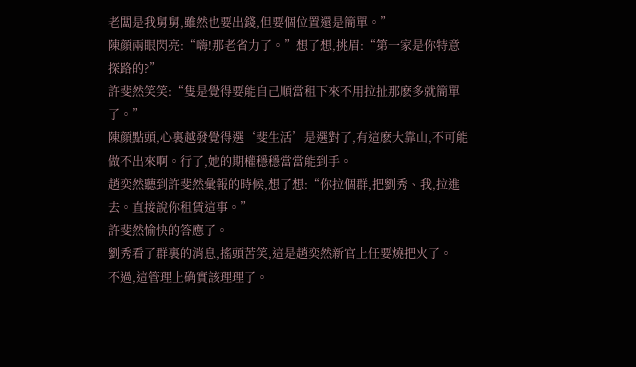老闆是我舅舅,雖然也要出錢,但要個位置還是簡單。”
陳顔兩眼閃亮:“嗨!那老省力了。”想了想,挑眉:“第一家是你特意探路的?”
許斐然笑笑:“隻是覺得要能自己順當租下來不用拉扯那麽多就簡單了。”
陳顔點頭,心裏越發覺得選‘斐生活’是選對了,有這麽大靠山,不可能做不出來啊。行了,她的期權穩穩當當能到手。
趙奕然聽到許斐然彙報的時候,想了想:“你拉個群,把劉秀、我,拉進去。直接說你租賃這事。”
許斐然愉快的答應了。
劉秀看了群裏的消息,搖頭苦笑,這是趙奕然新官上任要燒把火了。
不過,這管理上确實該理理了。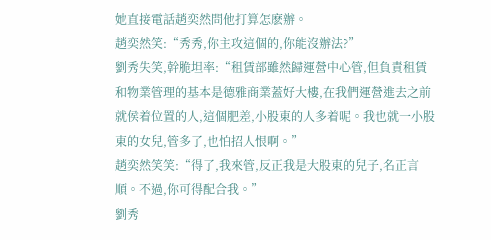她直接電話趙奕然問他打算怎麽辦。
趙奕然笑:“秀秀,你主攻這個的,你能沒辦法?”
劉秀失笑,幹脆坦率:“租賃部雖然歸運營中心管,但負責租賃和物業管理的基本是德雅商業蓋好大樓,在我們運營進去之前就侯着位置的人,這個肥差,小股東的人多着呢。我也就一小股東的女兒,管多了,也怕招人恨啊。”
趙奕然笑笑:“得了,我來管,反正我是大股東的兒子,名正言順。不過,你可得配合我。”
劉秀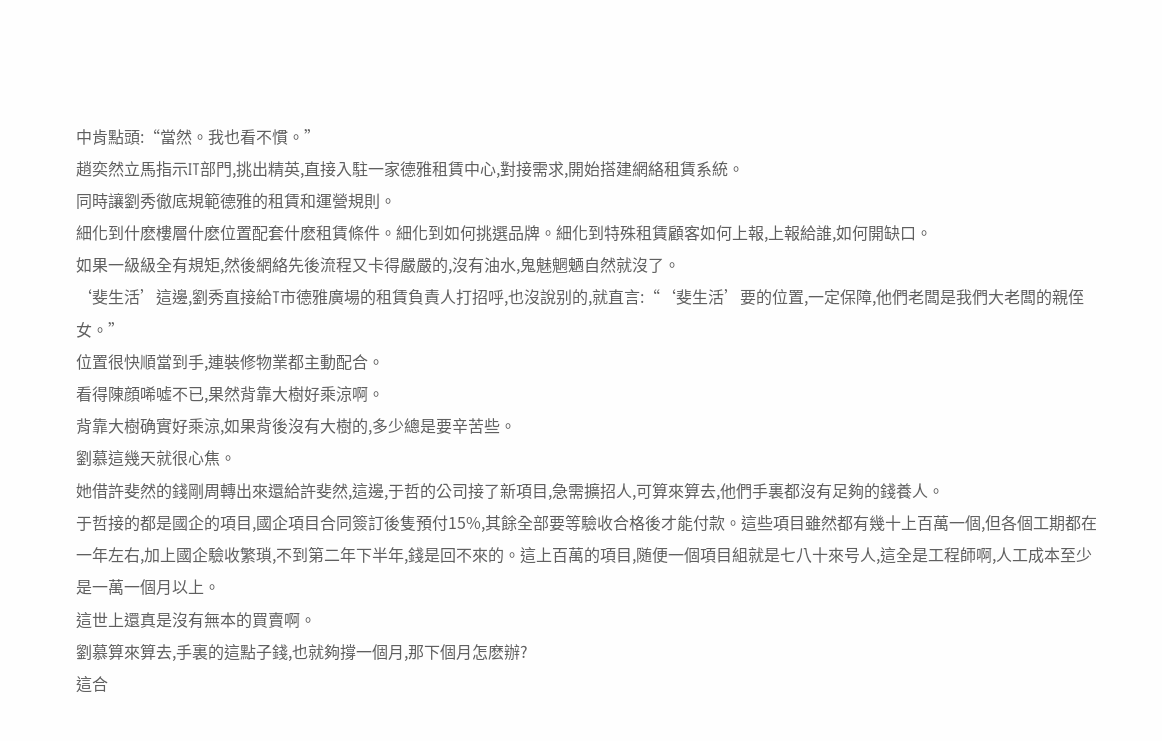中肯點頭:“當然。我也看不慣。”
趙奕然立馬指示IT部門,挑出精英,直接入駐一家德雅租賃中心,對接需求,開始搭建網絡租賃系統。
同時讓劉秀徹底規範德雅的租賃和運營規則。
細化到什麽樓層什麽位置配套什麽租賃條件。細化到如何挑選品牌。細化到特殊租賃顧客如何上報,上報給誰,如何開缺口。
如果一級級全有規矩,然後網絡先後流程又卡得嚴嚴的,沒有油水,鬼魅魍魉自然就沒了。
‘斐生活’這邊,劉秀直接給T市德雅廣場的租賃負責人打招呼,也沒說别的,就直言:“‘斐生活’要的位置,一定保障,他們老闆是我們大老闆的親侄女。”
位置很快順當到手,連裝修物業都主動配合。
看得陳顔唏噓不已,果然背靠大樹好乘涼啊。
背靠大樹确實好乘涼,如果背後沒有大樹的,多少總是要辛苦些。
劉慕這幾天就很心焦。
她借許斐然的錢剛周轉出來還給許斐然,這邊,于哲的公司接了新項目,急需擴招人,可算來算去,他們手裏都沒有足夠的錢養人。
于哲接的都是國企的項目,國企項目合同簽訂後隻預付15%,其餘全部要等驗收合格後才能付款。這些項目雖然都有幾十上百萬一個,但各個工期都在一年左右,加上國企驗收繁瑣,不到第二年下半年,錢是回不來的。這上百萬的項目,随便一個項目組就是七八十來号人,這全是工程師啊,人工成本至少是一萬一個月以上。
這世上還真是沒有無本的買賣啊。
劉慕算來算去,手裏的這點子錢,也就夠撐一個月,那下個月怎麽辦?
這合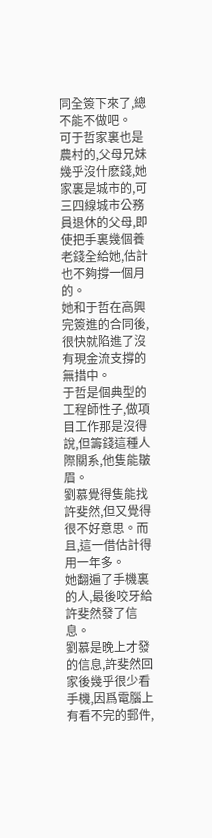同全簽下來了,總不能不做吧。
可于哲家裏也是農村的,父母兄妹幾乎沒什麽錢,她家裏是城市的,可三四線城市公務員退休的父母,即使把手裏幾個養老錢全給她,估計也不夠撐一個月的。
她和于哲在高興完簽進的合同後,很快就陷進了沒有現金流支撐的無措中。
于哲是個典型的工程師性子,做項目工作那是沒得說,但籌錢這種人際關系,他隻能皺眉。
劉慕覺得隻能找許斐然,但又覺得很不好意思。而且,這一借估計得用一年多。
她翻遍了手機裏的人,最後咬牙給許斐然發了信息。
劉慕是晚上才發的信息,許斐然回家後幾乎很少看手機,因爲電腦上有看不完的郵件,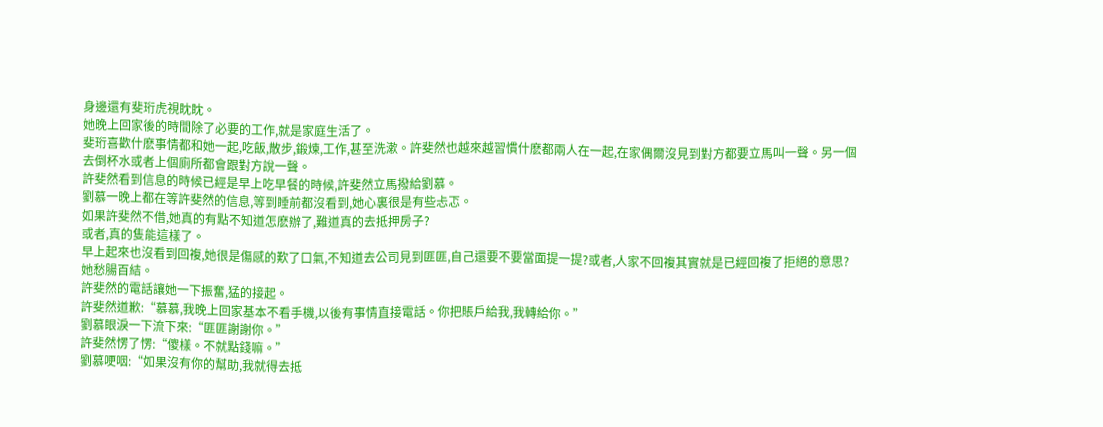身邊還有斐珩虎視眈眈。
她晚上回家後的時間除了必要的工作,就是家庭生活了。
斐珩喜歡什麽事情都和她一起,吃飯,散步,鍛煉,工作,甚至洗漱。許斐然也越來越習慣什麽都兩人在一起,在家偶爾沒見到對方都要立馬叫一聲。另一個去倒杯水或者上個廁所都會跟對方說一聲。
許斐然看到信息的時候已經是早上吃早餐的時候,許斐然立馬撥給劉慕。
劉慕一晚上都在等許斐然的信息,等到睡前都沒看到,她心裏很是有些忐忑。
如果許斐然不借,她真的有點不知道怎麽辦了,難道真的去抵押房子?
或者,真的隻能這樣了。
早上起來也沒看到回複,她很是傷感的歎了口氣,不知道去公司見到匪匪,自己還要不要當面提一提?或者,人家不回複其實就是已經回複了拒絕的意思?
她愁腸百結。
許斐然的電話讓她一下振奮,猛的接起。
許斐然道歉:“慕慕,我晚上回家基本不看手機,以後有事情直接電話。你把賬戶給我,我轉給你。”
劉慕眼淚一下流下來:“匪匪謝謝你。”
許斐然愣了愣:“傻樣。不就點錢嘛。”
劉慕哽咽:“如果沒有你的幫助,我就得去抵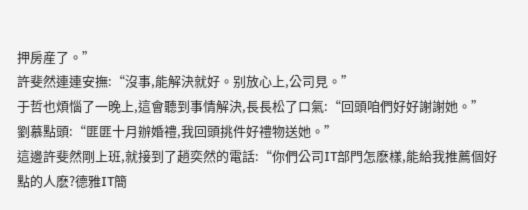押房産了。”
許斐然連連安撫:“沒事,能解決就好。别放心上,公司見。”
于哲也煩惱了一晚上,這會聽到事情解決,長長松了口氣:“回頭咱們好好謝謝她。”
劉慕點頭:“匪匪十月辦婚禮,我回頭挑件好禮物送她。”
這邊許斐然剛上班,就接到了趙奕然的電話:“你們公司IT部門怎麽樣,能給我推薦個好點的人麽?德雅IT簡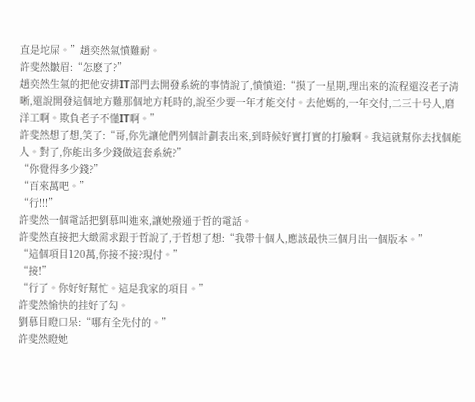直是坨屎。”趙奕然氣憤難耐。
許斐然皺眉:“怎麽了?”
趙奕然生氣的把他安排IT部門去開發系統的事情說了,憤憤道:“摸了一星期,理出來的流程還沒老子清晰,還說開發這個地方難那個地方耗時的,說至少要一年才能交付。去他媽的,一年交付,二三十号人,磨洋工啊。欺負老子不懂IT啊。”
許斐然想了想,笑了:“哥,你先讓他們列個計劃表出來,到時候好實打實的打臉啊。我這就幫你去找個能人。對了,你能出多少錢做這套系統?”
“你覺得多少錢?”
“百來萬吧。”
“行!!!”
許斐然一個電話把劉慕叫進來,讓她撥通于哲的電話。
許斐然直接把大緻需求跟于哲說了,于哲想了想:“我帶十個人,應該最快三個月出一個版本。”
“這個項目120萬,你接不接?現付。”
“接!”
“行了。你好好幫忙。這是我家的項目。”
許斐然愉快的挂好了勾。
劉慕目瞪口呆:“哪有全先付的。”
許斐然瞪她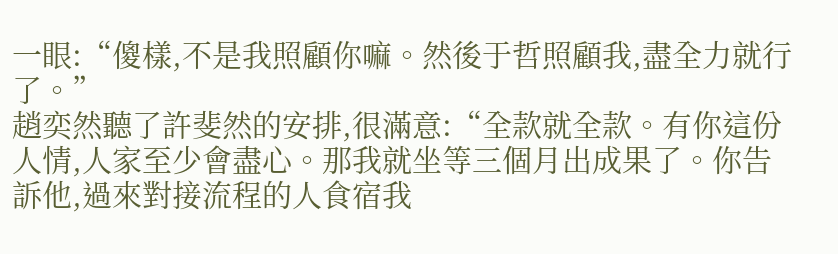一眼:“傻樣,不是我照顧你嘛。然後于哲照顧我,盡全力就行了。”
趙奕然聽了許斐然的安排,很滿意:“全款就全款。有你這份人情,人家至少會盡心。那我就坐等三個月出成果了。你告訴他,過來對接流程的人食宿我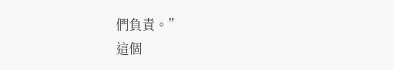們負責。”
這個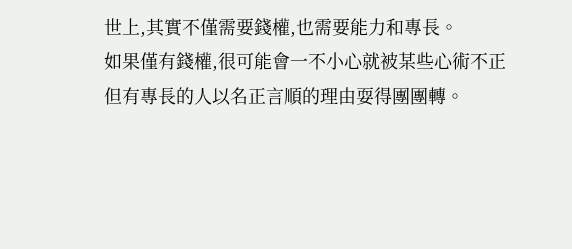世上,其實不僅需要錢權,也需要能力和專長。
如果僅有錢權,很可能會一不小心就被某些心術不正但有專長的人以名正言順的理由耍得團團轉。